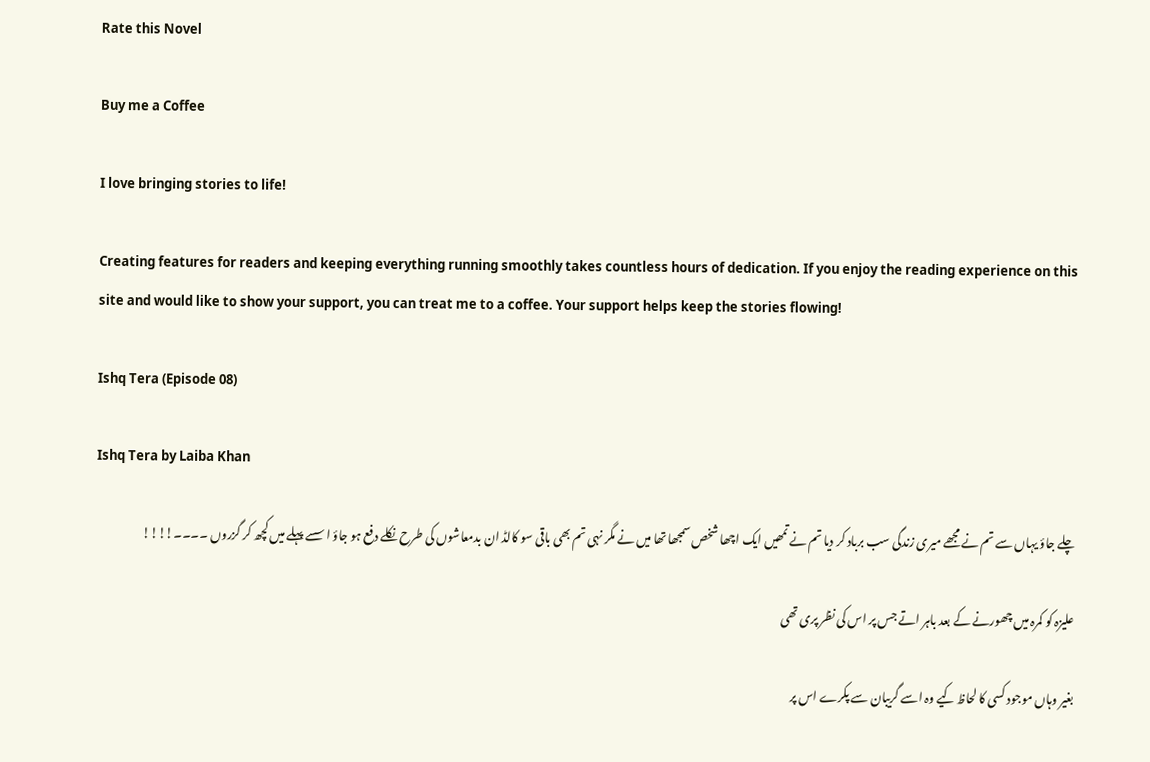Rate this Novel

Buy me a Coffee

I love bringing stories to life!

Creating features for readers and keeping everything running smoothly takes countless hours of dedication. If you enjoy the reading experience on this site and would like to show your support, you can treat me to a coffee. Your support helps keep the stories flowing!

Ishq Tera (Episode 08)

Ishq Tera by Laiba Khan

چلے جاؤ یہاں سے تم نے مجھے میری زندگی سب برباد کر دیا تم نے تمھیں ایک اچھا شخص سمجھا تھا میں نے مگر نہی تم بھی باقی سو کالڈ ان بدمعاشوں کی طرح نکلے دفع ہو جاؤ ا سسے پہلے میں کچھ کر گزروں ۔۔۔۔!!!!

علیزہ کو کمرہ میں چھورنے کے بعد باہر اتے جس پر اس کی نظر پری تھی

بغیر وہاں موجود کسی کا لحاظ کیے وہ اسے گریبان سے پکرے اس پر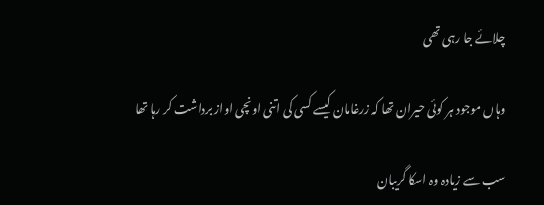چلائے جا رہی تھی

وہاں موجود ہر کوئی حیران تھا کہ زرغامان کیسے کسی کی اتنی اونچی اواز برداشت کر رہا تھا

سب سے زیادہ وہ اسکا گریبان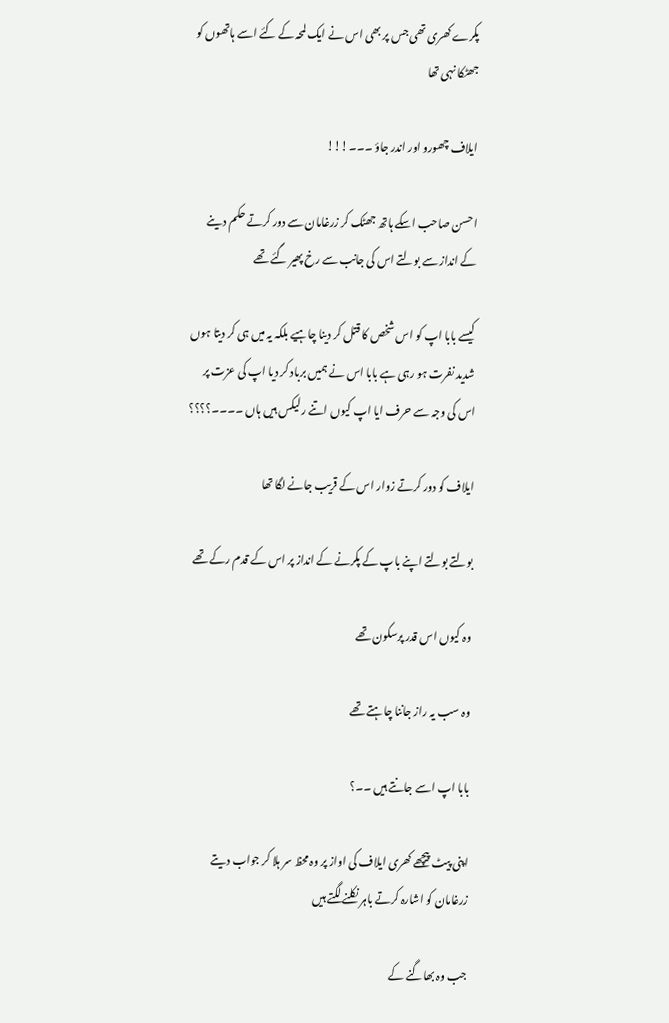پکرے کھری تھی جس پر بھی اس نے ایک لمحہ کے کئے اسے ہاتھوں کو جھٹکا نہی تھا

ایلاف چھورو اور اندر جاؤ ۔۔۔!!!

احسن صاحب اسکے ہاتھ جھٹک کر زرغامان سے دور کرتے حکم دینے کے انداز سے بولتے اس کی جانب سے رخ پھیر گئے تھے

کیسے بابا اپ کو اس شخص کا قتل کر دینا چاہیے بلکہ یہ میں ہی کر دیتا ہوں شدید نفرت ہو رہی ہے بابا اس نے ہمیں برباد کر دیا اپ کی عزت پر اس کی وجہ سے حرف ایا اپ کیوں اتنے رلیکس ہیں ہاں ۔۔۔۔؟؟؟؟

ایلاف کو دور کرتے زوار اس کے قریب جانے لگا تھا

بولتے بولتے اپنے باپ کے پکرنے کے انداز پر اس کے قدم رکے تھے

وہ کیوں اس قدر پرسکون تھے

وہ سب یہ راز جاننا چاہتے تھے

بابا اپ اسے جانتے ہیں ۔۔؟

اپنی پیٹ پیچھے کھری ایلاف کی اواز پر وہ محظ سر ہلا کر جواب دیتے زرغامان کو اشارہ کرتے باہر نکلنے لگتے ہیں

جب وہ بھاگنے کے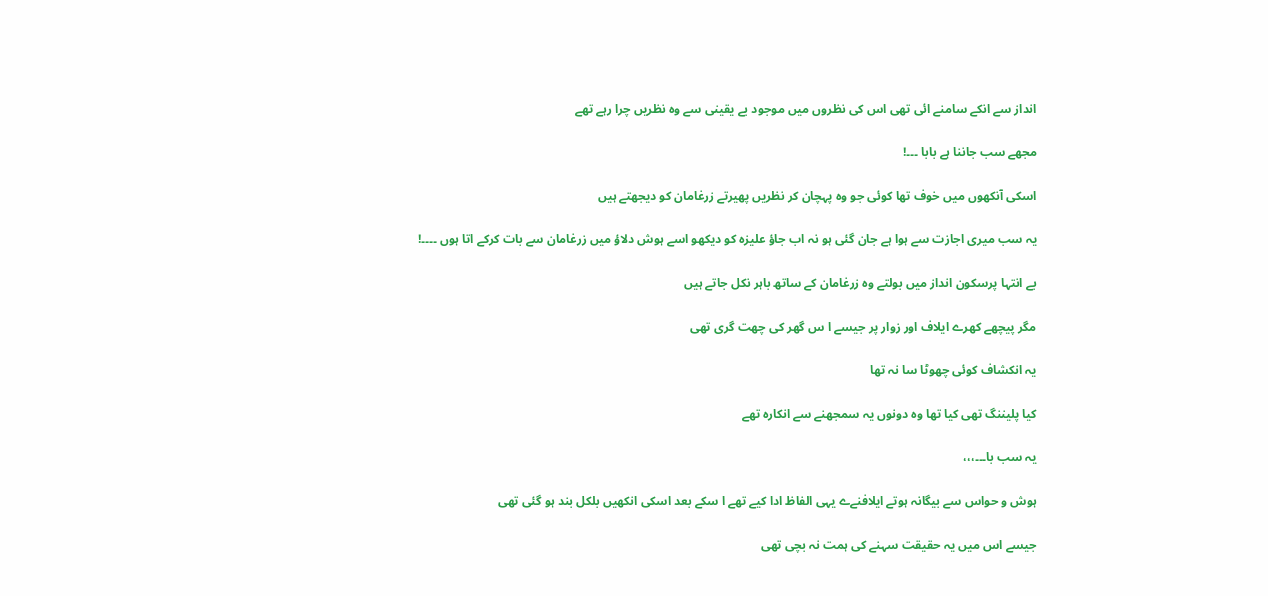انداز سے انکے سامنے ائی تھی اس کی نظروں میں موجود بے یقینی سے وہ نظریں چرا رہے تھے

مجھے سب جاننا ہے بابا ۔۔۔!

اسکی آنکھوں میں خوف تھا کوئی جو وہ پہچان کر نظریں پھیرتے زرغامان کو دیجھتے ہیں

یہ سب میری اجازت سے ہوا ہے جان گئی ہو نہ اب جاؤ علیزہ کو دیکھو اسے ہوش دلاؤ میں زرغامان سے بات کرکے اتا ہوں ۔۔۔۔!

بے انتہا پرسکون انداز میں بولتے وہ زرغامان کے ساتھ باہر نکل جاتے ہیں

مگر پیچھے کھرے ایلاف اور زوار پر جیسے ا س گھر کی چھت گری تھی

یہ انکشاف کوئی چھوٹا سا نہ تھا

کیا پلیننگ تھی کیا تھا وہ دونوں یہ سمجھنے سے انکارہ تھے

یہ سب با۔۔۔،،،

ہوش و حواس سے بیگانہ ہوتے ایلافنےے یہی الفاظ ادا کیے تھے ا سکے بعد اسکی انکھیں بلکل بند ہو گئی تھی

جیسے اس میں یہ حقیقت سہنے کی ہمت نہ بچی تھی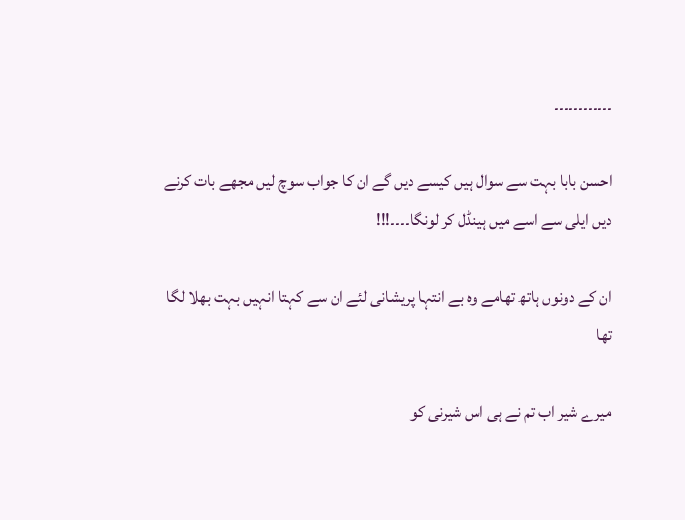۔۔۔۔۔۔۔۔۔۔۔۔

احسن بابا بہت سے سوال ہیں کیسے دیں گے ان کا جواب سوچ لیں مجھے بات کرنے دیں ایلی سے اسے میں ہینڈل کر لونگا۔۔۔۔!!!

ان کے دونوں ہاتھ تھامے وہ بے انتہا پریشانی لئے ان سے کہتا انہیں بہت بھلا لگا تھا

میرے شیر اب تم نے ہی اس شیرنی کو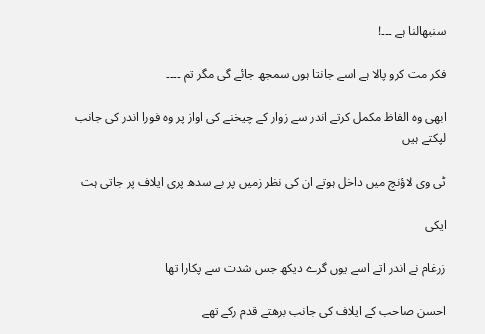سنبھالنا ہے ۔۔۔!

فکر مت کرو پالا ہے اسے جانتا ہوں سمجھ جائے گی مگر تم ۔۔۔۔

ابھی وہ الفاظ مکمل کرتے اندر سے زوار کے چیخنے کی اواز پر وہ فورا اندر کی جانب لپکتے ہیں

ٹی وی لاؤنچ میں داخل ہوتے ان کی نظر زمیں پر بے سدھ پری ایلاف پر جاتی ہت

ایکی

زرغام نے اندر اتے اسے یوں گرے دیکھ جس شدت سے پکارا تھا

احسن صاحب کے ایلاف کی جانب برھتے قدم رکے تھے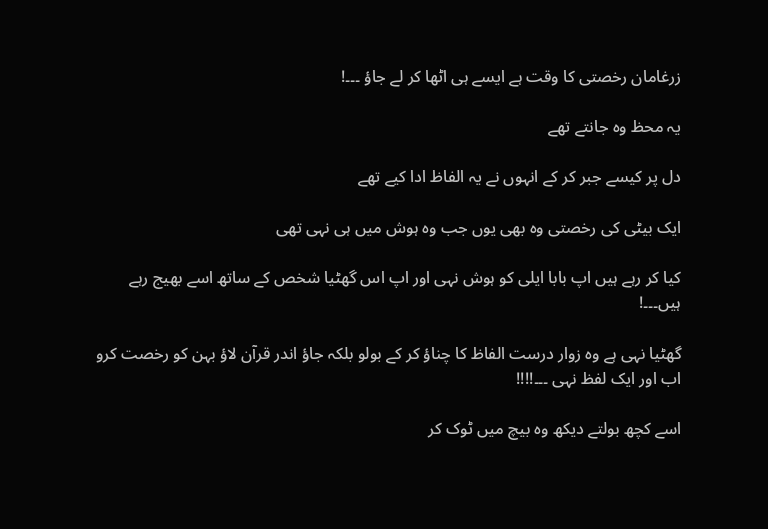زرغامان رخصتی کا وقت ہے ایسے ہی اٹھا کر لے جاؤ ۔۔۔!

یہ محظ وہ جانتے تھے

دل پر کیسے جبر کر کے انہوں نے یہ الفاظ ادا کیے تھے

ایک بیٹی کی رخصتی وہ بھی یوں جب وہ ہوش میں ہی نہی تھی

کیا کر رہے ہیں اپ بابا ایلی کو ہوش نہی اور اپ اس گھٹیا شخص کے ساتھ اسے بھیج رہے ہیں۔۔۔!

گھٹیا نہی ہے وہ زوار درست الفاظ کا چناؤ کر کے بولو بلکہ جاؤ اندر قرآن لاؤ بہن کو رخصت کرو اب اور ایک لفظ نہی ۔۔۔!!!!

اسے کچھ بولتے دیکھ وہ بیچ میں ٹوک کر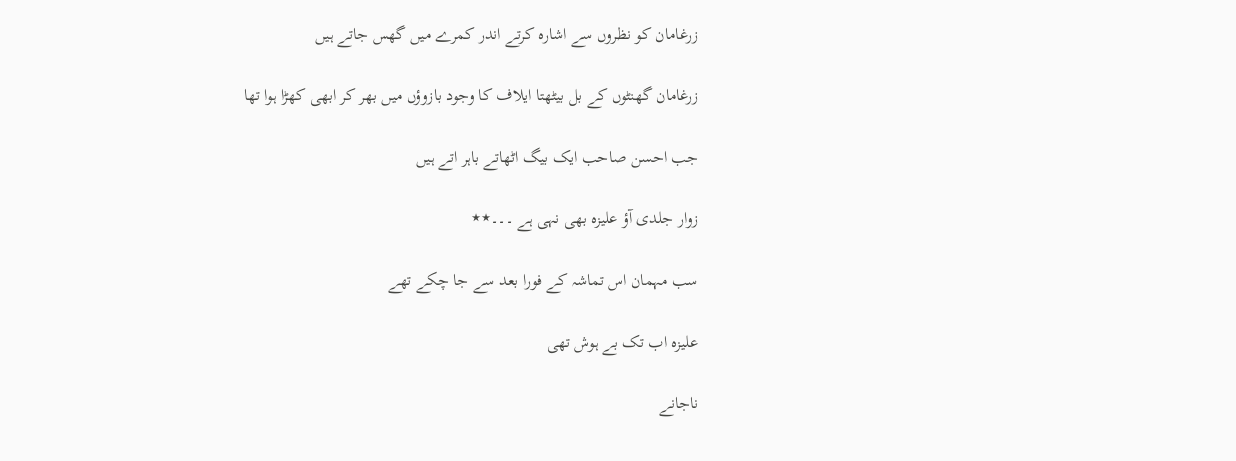زرغامان کو نظروں سے اشارہ کرتے اندر کمرے میں گھس جاتے ہیں

زرغامان گھنٹوں کے بل بیٹھتا ایلاف کا وجود بازوؤں میں بھر کر ابھی کھڑا ہوا تھا

جب احسن صاحب ایک بیگ اٹھاتے باہر اتے ہیں

زوار جلدی آؤ علیزہ بھی نہی ہے ۔۔۔٭٭

سب مہمان اس تماشہ کے فورا بعد سے جا چکے تھے

علیزہ اب تک بے ہوش تھی

ناجانے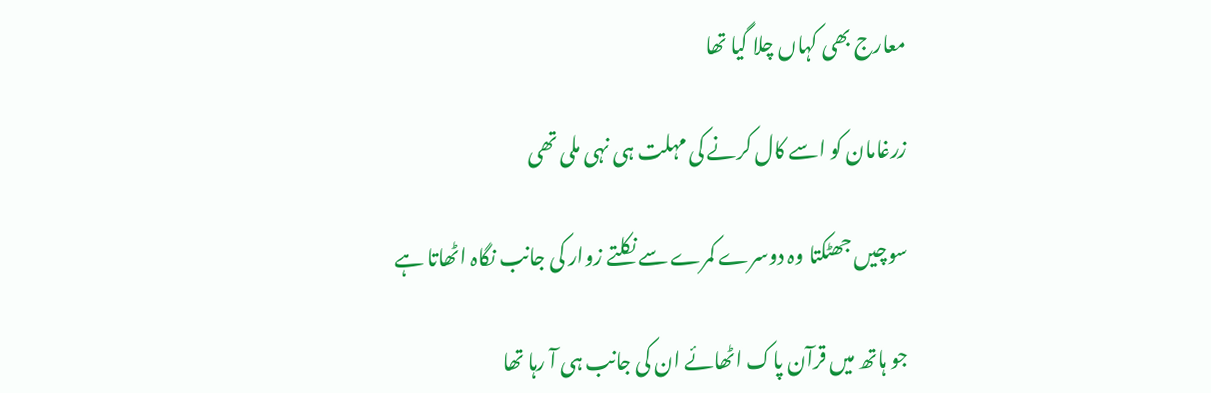معارج بھی کہاں چلا گیا تھا

زرغامان کو اسے کال کرنے کی مہلت ہی نہی ملی تھی

سوچیں جھٹکتا وہ دوسرے کمرے سے نکلتے زوار کی جانب نگاہ اٹھاتا ہے

جو ہاتھ میں قرآن پاک اٹھائے ان کی جانب ہی آ رہا تھا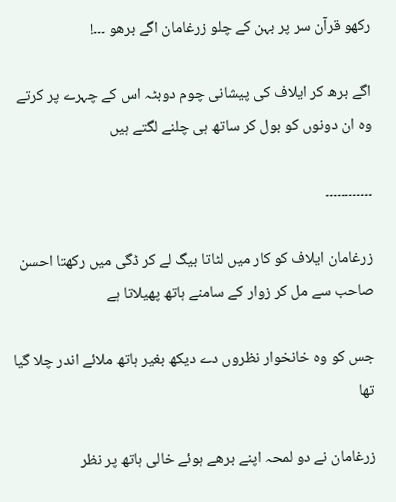رکھو قرآن سر پر بہن کے چلو زرغامان اگے برھو ۔۔۔!

اگے برھ کر ایلاف کی پیشانی چوم دوبٹہ اس کے چہرے پر کرتے وہ ان دونوں کو بول کر ساتھ ہی چلنے لگتے ہیں

۔۔۔۔۔۔۔۔۔۔۔۔

زرغامان ایلاف کو کار میں لٹاتا بیگ لے کر ڈگی میں رکھتا احسن صاحب سے مل کر زوار کے سامنے ہاتھ پھیلاتا ہے

جس کو وہ خانخوار نظروں دے دیکھ بغیر ہاتھ ملائے اندر چلا گیا تھا

زرغامان نے دو لمحہ اپنے برھے ہوئے خالی ہاتھ پر نظر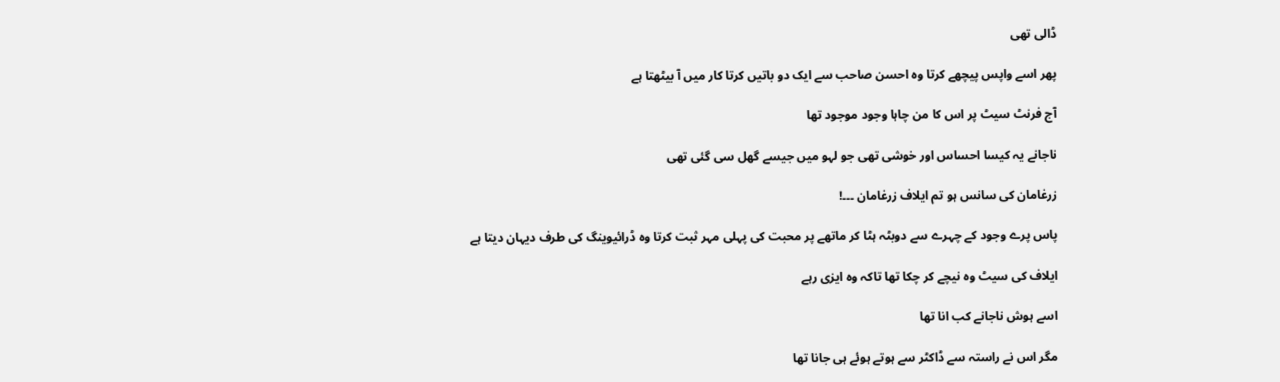ڈالی تھی

پھر اسے واپس پیچھے کرتا وہ احسن صاحب سے ایک دو باتیں کرتا کار میں آ بیٹھتا ہے

آج فرنٹ سیٹ پر اس کا من چاہا وجود موجود تھا

ناجانے یہ کیسا احساس اور خوشی تھی جو لہو میں جیسے گھل سی گئی تھی

زرغامان کی سانس ہو تم ایلاف زرغامان ۔۔۔!

پاس پرے وجود کے چہرے سے دوبٹہ ہٹا کر ماتھے پر محبت کی پہلی مہر ثبت کرتا وہ ڈرائیوینگ کی طرف دیہان دیتا ہے

ایلاف کی سیٹ وہ نیچے کر چکا تھا تاکہ وہ ایزی رہے

اسے ہوش ناجانے کب انا تھا

مگر اس نے راستہ سے ڈاکٹر سے ہوتے ہوئے ہی جانا تھا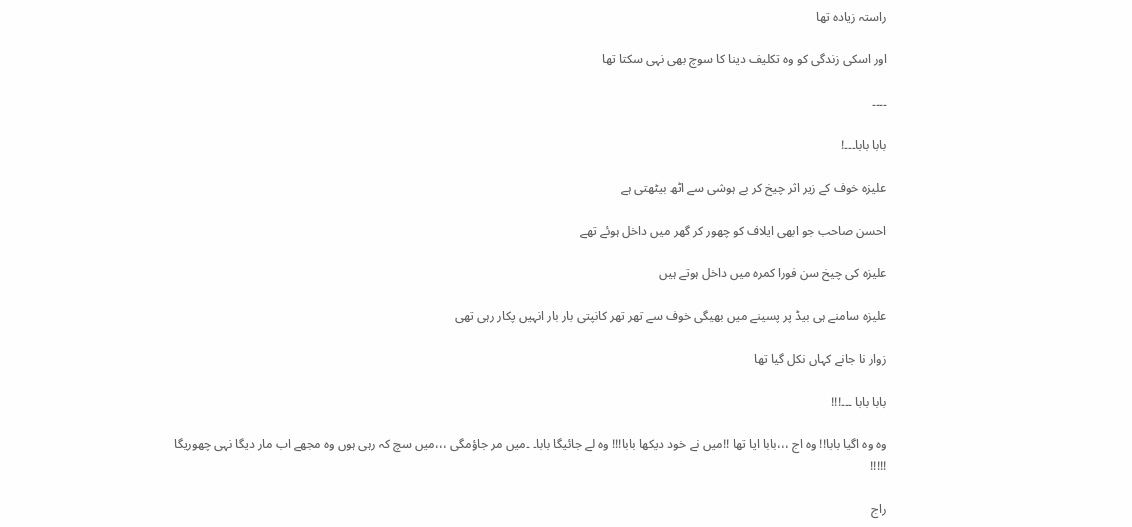راستہ زیادہ تھا

اور اسکی زندگی کو وہ تکلیف دینا کا سوچ بھی نہی سکتا تھا

۔۔۔۔

بابا بابا۔۔۔!

علیزہ خوف کے زیر اثر چیخ کر بے ہوشی سے اٹھ بیٹھتی ہے

احسن صاحب جو ابھی ایلاف کو چھور کر گھر میں داخل ہوئے تھے

علیزہ کی چیخ سن فورا کمرہ میں داخل ہوتے ہیں

علیزہ سامنے ہی بیڈ پر پسینے میں بھیگی خوف سے تھر تھر کانپتی بار بار انہیں پکار رہی تھی

زوار نا جانے کہاں نکل گیا تھا

بابا بابا ۔۔۔!!!

وہ وہ اگیا بابا!! وہ اج ،،،بابا ایا تھا !!میں نے خود دیکھا بابا!!! وہ لے جائیگا بابا۔ ۔میں مر جاؤمگی ،،،میں سچ کہ رہی ہوں وہ مجھے اب مار دیگا نہی چھوریگا !!!!!

راج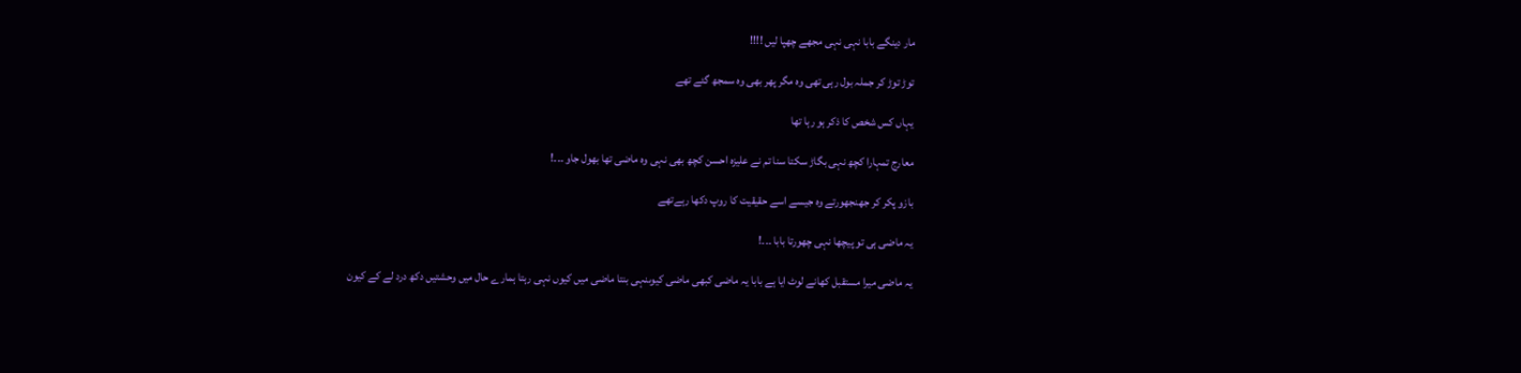مار دینگے بابا نہی نہی مجھے چھپا لیں !!!!

توڑ توڑ کر جملہ بول رہی تھی وہ مگر پھر بھی وہ سمجھ گئے تھے

یہاں کس شخص کا ذکر ہو رہا تھا

معارج تمہارا کچھ نہی بگاڑ سکتا سنا تم نے علیزہ احسن کچھ بھی نہی وہ ماضی تھا بھول جاو ۔۔۔!

بازو پکر کر جھنجھورتے وہ جیسے اسے حقیقیت کا روپ دکھا رہےتھے

یہ ماضی ہی تو پیچھا نہی چھورتا بابا ۔۔۔!

یہ ماضی میرا مستقبل کھانے لوٹ ایا ہے بابا یہ ماضی کبھی ماضی کیوںنہی بنتا ماضی میں کیوں نہی رہتا ہمارے حال میں وحشتیں دکھ درد لے کے کیون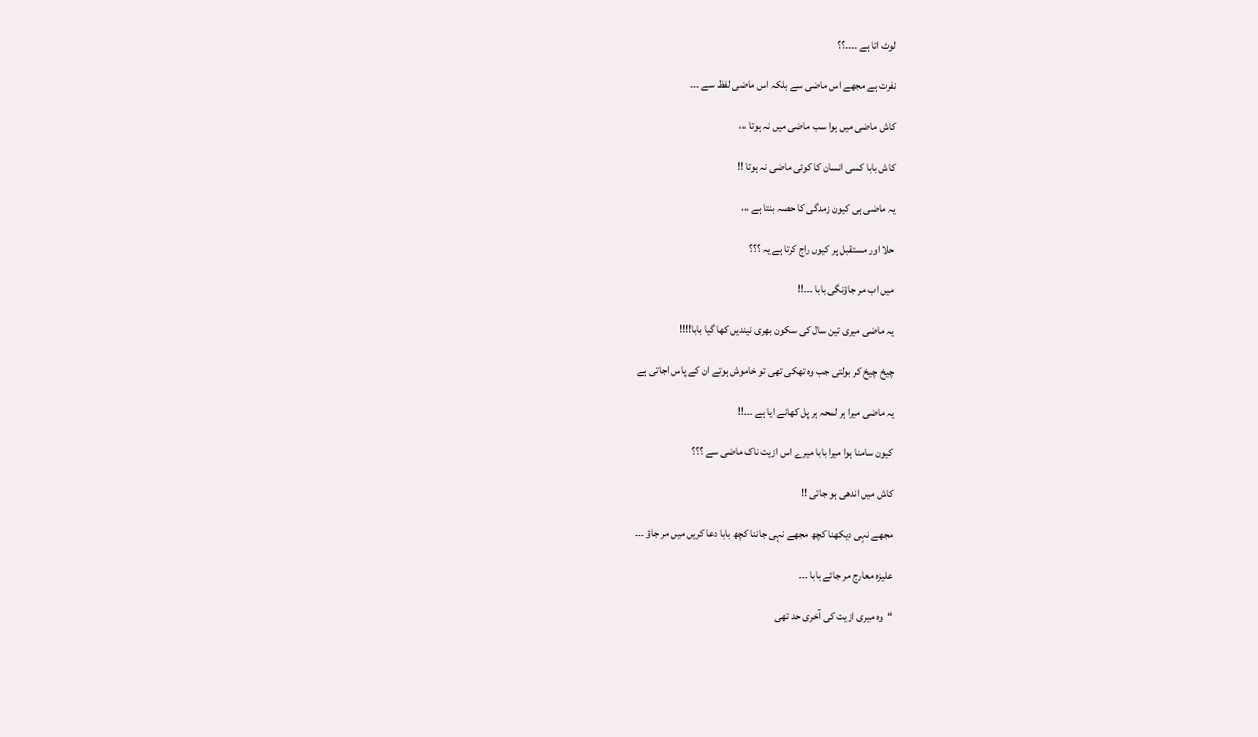لوٹ اتا ہے ۔۔۔۔؟؟

نفرت ہے مجھے اس ماضی سے بلکہ اس ماضی لفظ سے ۔۔۔

کاش ماضی میں ہوا سب ماضی میں نہ ہوتا ،،،

کاش بابا کسی انسان کا کوئی ماضی نہ ہوتا !!

یہ ماضی ہی کیون زمدگی کا حصہ بنتا ہے ،،،

حلا اور مستقبل پر کیوں راج کرتا ہے یہ ؟؟؟

میں اب مر جاؤنگی بابا ۔۔۔!!

یہ ماضی میری تین سال کی سکون بھری نیندیں کھا گیا بابا!!!!

چیخ چیخ کر بولتی جب وہ تھکی تھی تو خاموش ہوتے ان کے پاس اجاتی ہے

یہ ماضی میرا ہر لمحہ ہر پل کھانے ایا ہے ۔۔۔!!

کیون سامنا ہوا میرا بابا میرے اس ازیت ناک ماضی سے ؟؟؟

کاش میں اندھی ہو جاتی !!

مجھے نہی دیکھنا کچھ مجھے نہی جاننا کچھ بابا دعا کریں میں مر جاؤ ۔۔۔

علیزہ معارج مر جائے بابا ۔۔۔

“وہ میری ازیت کی آخری حد تھی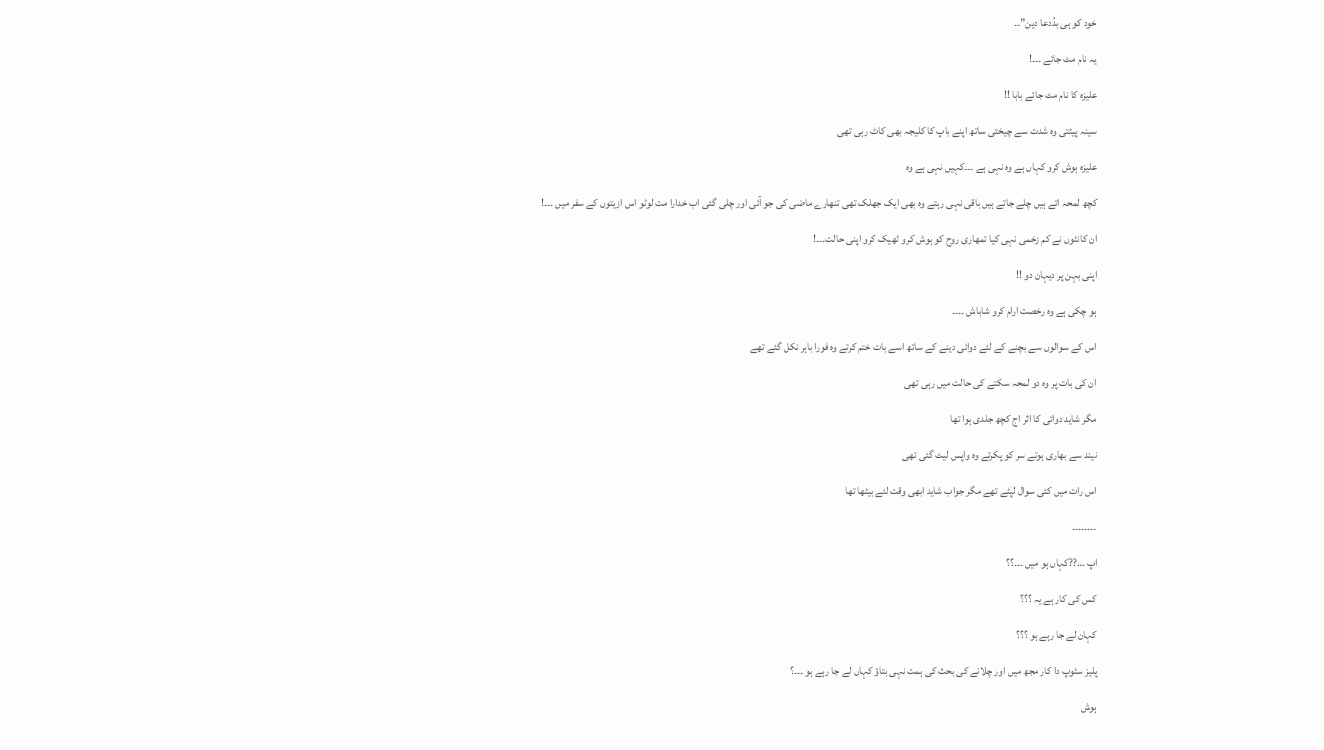خود کو ہی بدُدعا دین”۔۔

یہ نام مٹ جائے ۔۔۔!

علیزہ کا نام مٹ جائے بابا !!

سینہ پیٹتی وہ شدت سے چیختی ساتھ اپنے باپ کا کلیجہ بھی کاٹ رہی تھی

علیزہ ہوش کرو کہاں ہے وہ نہی ہے ۔۔۔کہیں نہی ہے وہ

کچھ لمحہ اتے ہیں چلے جاتے ہیں باقی نہی رہتے وہ بھی ایک جھلک تھی تنھارے ماضی کی جو آئی اور چلی گئی اب خدارا مت لوٹو اس ازیتوں کے سفر میں ۔۔۔!

ان کانٹوں نے کم زخمی نہی کیا تمھاری روح کو ہوش کرو ٹھیک کرو اپنی حالت۔۔۔!

اپنی بہن پر دیہان دو !!

ہو چکی ہے وہ رخصت ارام کرو شاباش ۔۔۔۔

اس کے سوالوں سے بچنے کے لئے دوائی دینے کے ساتھ اسے بات ختم کرتے وہ فورا باہر نکل گئے تھے

ان کی بات پر وہ دو لمحہ سکتے کی حالت میں رہی تھی

مگر شاید دوائی کا اثر اج کچھ جلدی ہوا تھا

نیند سے بھاری ہوتے سر کو پکرتے وہ واپس لیٹ گئی تھی

اس رات میں کئی سوال لپٹے تھے مگر جواب شاید ابھی وقت لئے بیٹھا تھا

۔۔۔۔۔۔۔۔

اپ …??کہاں ہو میں ۔۔۔؟؟

کس کی کار ہے یہ ؟؟؟

کہان لے جا رہے ہو ؟؟؟

پلیز سٹوپ دا کار مجھ میں اور چلانے کی بحث کی ہمت نہی بتاؤ کہاں لے جا رہے ہو ۔۔۔؟

ہوش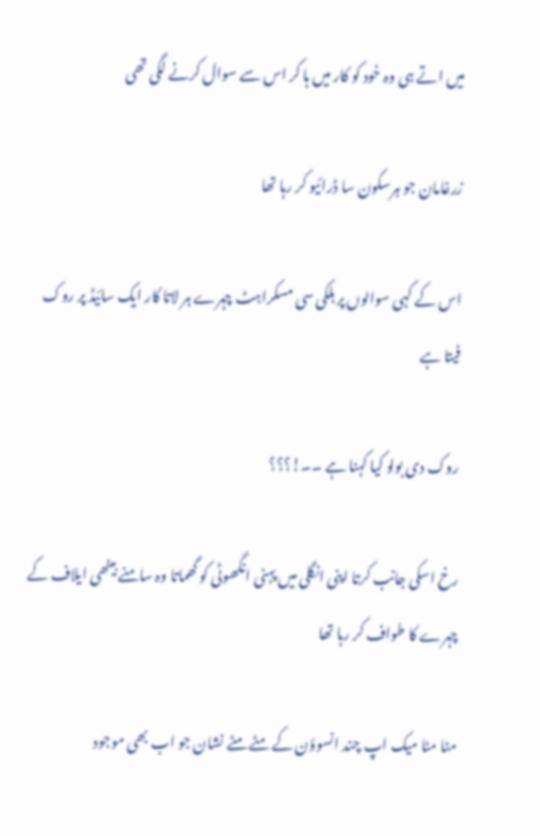میں اتے ہی وہ خود کو کار میں ہا کر اس سے سوال کرنے لگی تھی

زرغامان جو ہرسکون سا ڈرائیو کر رہا تھا

اس کے کہی سوالوں پر ہلکی سی مسکراہٹ چہرے ہر لاتا کار ایک سائیڈ پر روک فیتا ہے

روک دی بولو کیا کہنا ہے ۔۔!؟؟؟

رخ اسکی جانب کرتا اپنی انگلی میں پہنی انگھوٹی کو گھماتا وہ سامنے بیٹھی ایلاف کے چہرے کا طواف کر رہا تھا

مٹا مٹا میک اپ چند انسوؤن کے مٹے مٹے نشان جو اب بھی موجود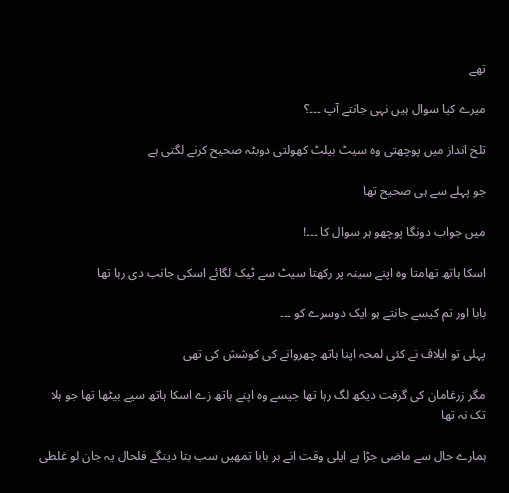تھے

میرے کیا سوال ہیں نہی جانتے آپ ۔۔۔؟

تلخ انداز میں پوچھتی وہ سیٹ بیلٹ کھولتی دوبٹہ صحیح کرنے لگتی ہے

جو پہلے سے ہی صحیح تھا

میں جواب دونگا پوچھو ہر سوال کا ۔۔۔!

اسکا ہاتھ تھامتا وہ اپنے سینہ پر رکھتا سیٹ سے ٹیک لگائے اسکی جانب دی رہا تھا

بابا اور تم کیسے جانتے ہو ایک دوسرے کو ۔۔۔

پہلی تو ایلاف نے کئی لمحہ اپنا ہاتھ چھروانے کی کوشش کی تھی

مگر زرغامان کی گرفت دیکھ لگ رہا تھا جیسے وہ اپنے ہاتھ زے اسکا ہاتھ سیے بیٹھا تھا جو ہلا تک نہ تھا

ہمارے حال سے ماضی جڑا ہے ایلی وقت انے ہر بابا تمھیں سب بتا دینگے فلحال یہ جان لو غلطی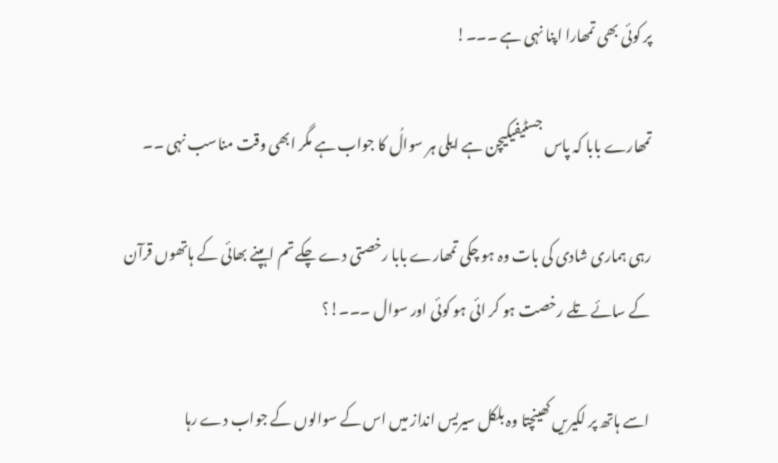پر کوئی بھی تمھارا اپنا نہی ہے ۔۔۔!

تمھارے بابا کہ پاس جسٹیفیکیچن ہے ایلی ہر سوالُ کا جواب ہے مگر ابھی وقت مناسب نہی ۔۔

رہی ہماری شادی کی بات وہ ہو چکی تمھارے بابا رخصتی دے چکے تم اہپنے بھائی کے ہاتھوں قرآن کے سائے تلے رخصت ہو کر ائی ہو کوئی اور سوال ۔۔۔!؟

اسے ہاتھ پر لکیریں کھینچتا وہ بلکل سیریس انداز میں اس کے سوالوں کے جواب دے رہا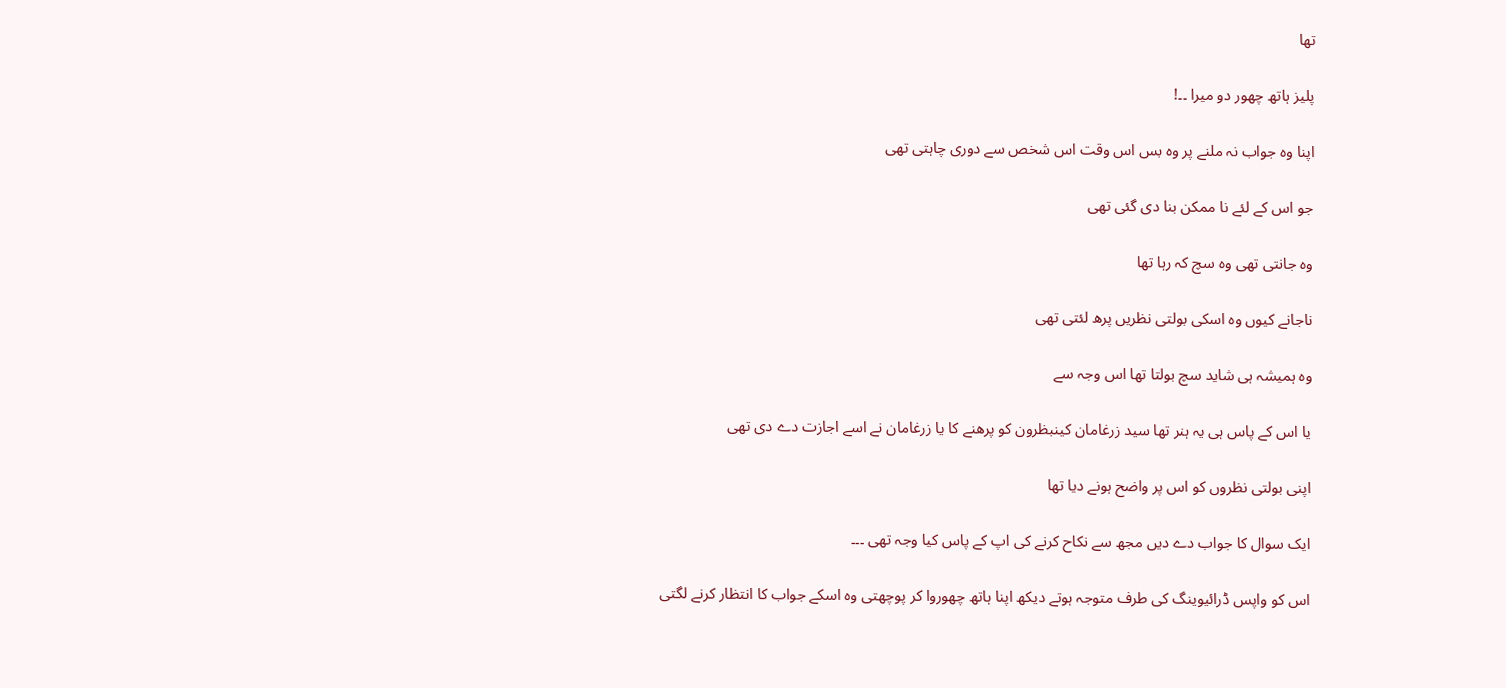تھا

پلیز ہاتھ چھور دو میرا ۔۔!

اپنا وہ جواب نہ ملنے پر وہ بس اس وقت اس شخص سے دوری چاہتی تھی

جو اس کے لئے نا ممکن بنا دی گئی تھی

وہ جانتی تھی وہ سچ کہ رہا تھا

ناجانے کیوں وہ اسکی بولتی نظریں پرھ لئتی تھی

وہ ہمیشہ ہی شاید سچ بولتا تھا اس وجہ سے

یا اس کے پاس ہی یہ ہنر تھا سید زرغامان کینبظرون کو پرھنے کا یا زرغامان نے اسے اجازت دے دی تھی

اپنی بولتی نظروں کو اس پر واضح ہونے دیا تھا

ایک سوال کا جواب دے دیں مجھ سے نکاح کرنے کی اپ کے پاس کیا وجہ تھی ۔۔۔

اس کو واپس ڈرائیوینگ کی طرف متوجہ ہوتے دیکھ اپنا ہاتھ چھوروا کر پوچھتی وہ اسکے جواب کا انتظار کرنے لگتی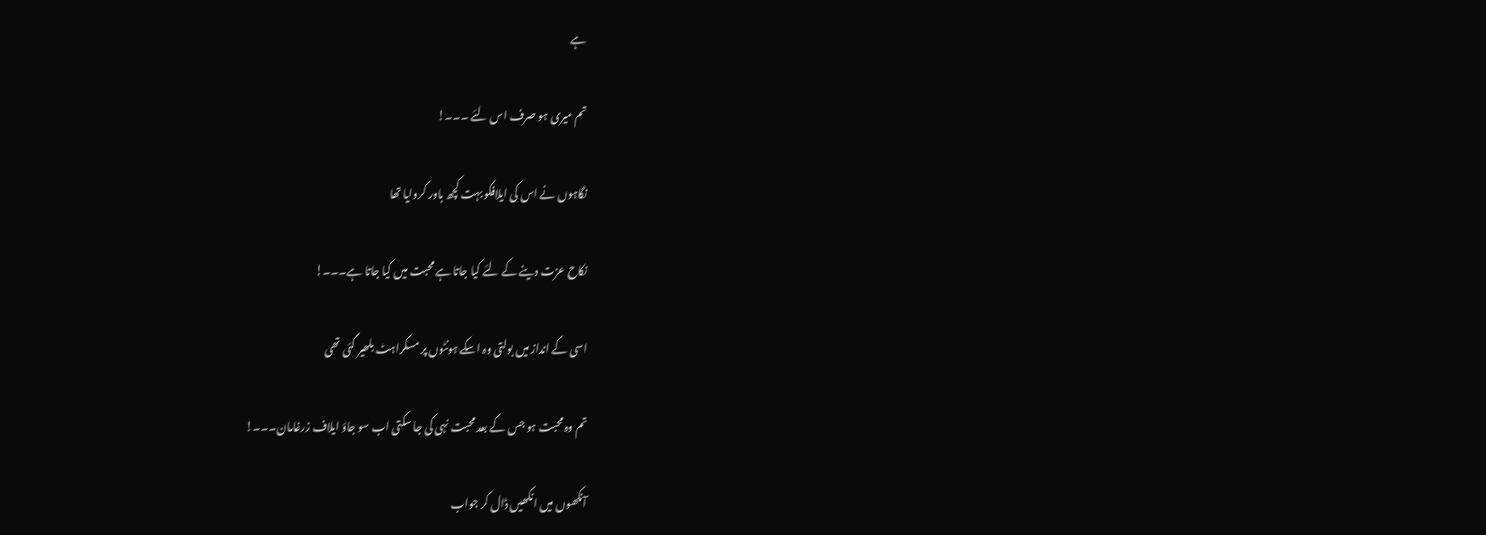ہے

تم میری ہو صرف اس لئے ۔۔۔!

نگاہوں نے اس کی ایلافکو بہت کچھ باور کروایا تھا

نکاح عزت دینے کے لئے کیا جاتا ہے محبت میں کیا جاتا ہے۔۔۔!

اسی کے انداز میں بولتی وہ اسکے ہونٹوں پر مسکراہٹ بلھیر گئی تھی

تم وہ محبت ہو جس کے بعد محبت نہی کی جا سکتی اب سو جاؤ ایلاف زرغامان۔۔۔!

آنکھوں میں انکھیں ڈال کر جواب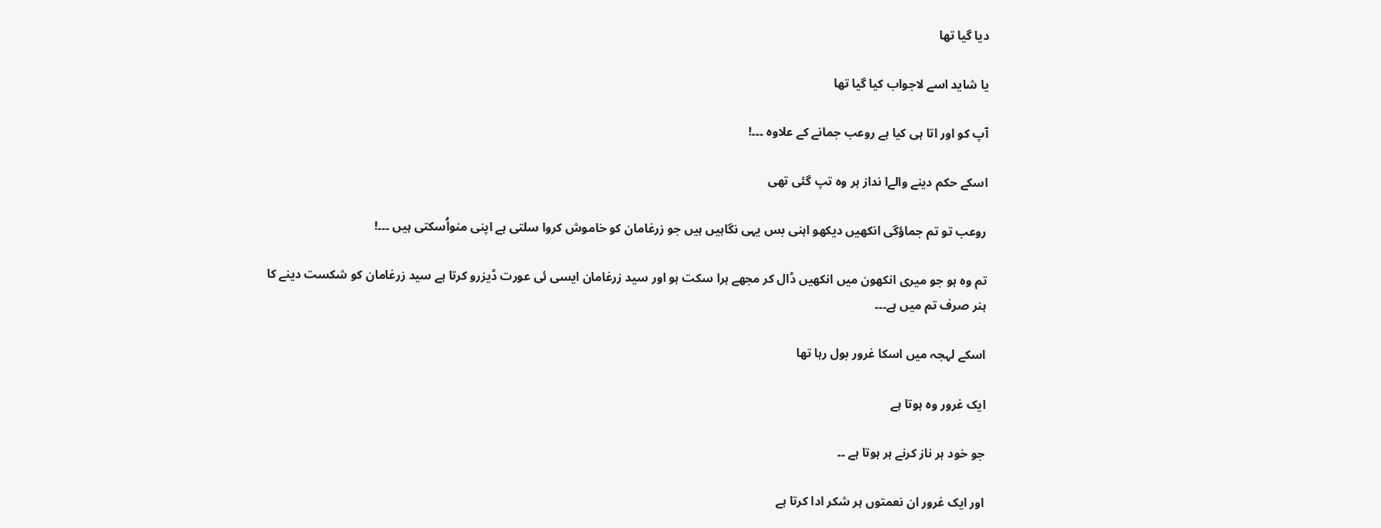دیا گیا تھا

یا شاید اسے لاجواب کیا گیا تھا

آپ کو اور اتا ہی کیا ہے روعب جمانے کے علاوہ ۔۔۔!

اسکے حکم دینے والےا نداز ہر وہ تپ گئی تھی

روعب تو تم جماؤگی انکھیں دیکھو اہنی بس یہی نگاہیں ہیں جو زرغامان کو خاموش کروا سلتی ہے اپنی منواُسکتی ہیں ۔۔۔!

تم وہ ہو جو میری انکھون میں انکھیں ڈال کر مجھے ہرا سکت ہو اور سید زرغامان ایسی ئی عورت ڈیزرو کرتا ہے سید زرغامان کو شکست دینے کا ہنر صرف تم میں ہے۔۔۔

اسکے لہجہ میں اسکا غرور بول رہا تھا

ایک غرور وہ ہوتا ہے

جو خود ہر ناز کرنے ہر ہوتا ہے ۔۔

اور ایک غرور ان نعمتوں ہر شکر ادا کرتا ہے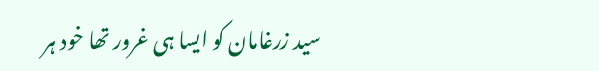سید زرغامان کو ایسا ہی غرور تھا خود ہر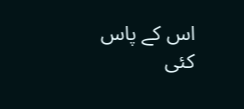اس کے پاس کئی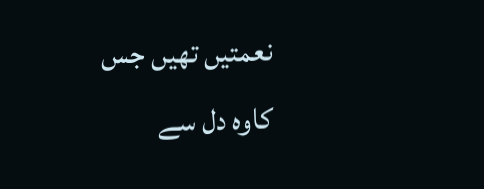نعمتیں تھیں جس کاوہ دل سے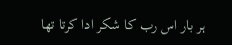ہر بار اس رب کا شکر ادا کرتا تھا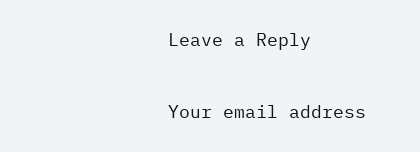Leave a Reply

Your email address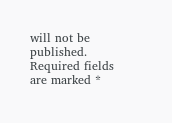will not be published. Required fields are marked *